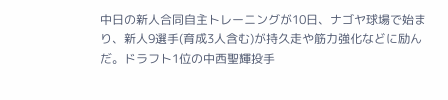中日の新人合同自主トレーニングが10日、ナゴヤ球場で始まり、新人9選手(育成3人含む)が持久走や筋力強化などに励んだ。ドラフト1位の中西聖輝投手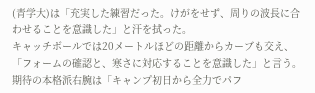(青学大)は「充実した練習だった。けがをせず、周りの波長に合わせることを意識した」と汗を拭った。
キャッチボールでは20メートルほどの距離からカーブも交え、「フォームの確認と、寒さに対応することを意識した」と言う。期待の本格派右腕は「キャンプ初日から全力でパフ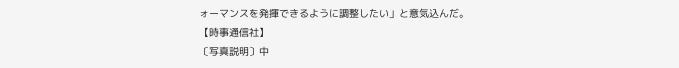ォーマンスを発揮できるように調整したい」と意気込んだ。
【時事通信社】
〔写真説明〕中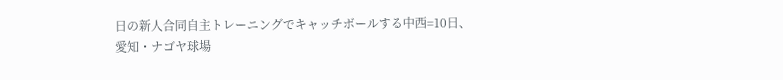日の新人合同自主トレーニングでキャッチボールする中西=10日、愛知・ナゴヤ球場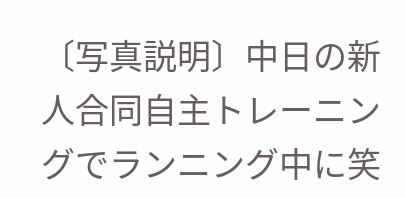〔写真説明〕中日の新人合同自主トレーニングでランニング中に笑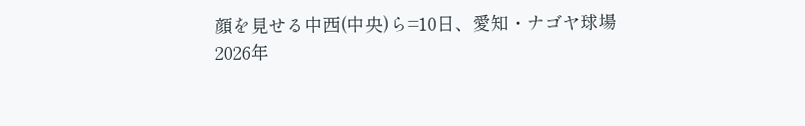顔を見せる中西(中央)ら=10日、愛知・ナゴヤ球場
2026年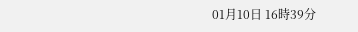01月10日 16時39分